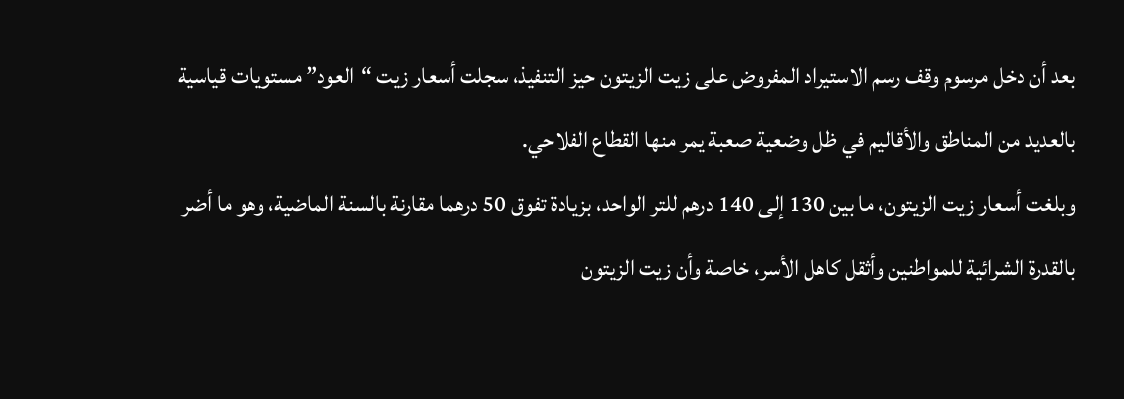بعد أن دخل مرسوم وقف رسم الاستيراد المفروض على زيت الزيتون حيز التنفيذ، سجلت أسعار زيت “العود” مستويات قياسية بالعديد من المناطق والأقاليم في ظل وضعية صعبة يمر منها القطاع الفلاحي.
وبلغت أسعار زيت الزيتون، ما بين 130 إلى 140 درهم للتر الواحد، بزيادة تفوق 50 درهما مقارنة بالسنة الماضية، وهو ما أضر بالقدرة الشرائية للمواطنين وأثقل كاهل الأسر، خاصة وأن زيت الزيتون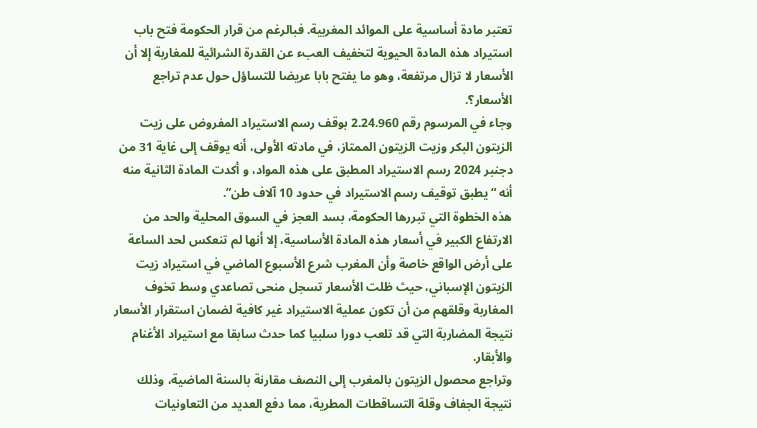تعتبر مادة أساسية على الموائد المغربية. فبالرغم من قرار الحكومة فتح باب استيراد هذه المادة الحيوية لتخفيف العبء عن القدرة الشرائية للمغاربة إلا أن الأسعار لا تزال مرتفعة، وهو ما يفتح بابا عريضا للتساؤل حول عدم تراجع الأسعار؟.
وجاء في المرسوم رقم 2.24.960 بوقف رسم الاستيراد المفروض على زيت الزيتون البكر وزيت الزيتون الممتاز، في مادته الأولى، أنه يوقف إلى غاية 31 من دجنبر 2024 رسم الاستيراد المطبق على هذه المواد، و أكدت المادة الثانية منه أنه “يطبق توقيف رسم الاستيراد في حدود 10 آلاف طن”.
هذه الخطوة التي تبررها الحكومة، بسد العجز في السوق المحلية والحد من الارتفاع الكبير في أسعار هذه المادة الأساسية، إلا أنها لم تنعكس لحد الساعة على أرض الواقع خاصة وأن المغرب شرع الأسبوع الماضي في استيراد زيت الزيتون الإسباني، حيث ظلت الأسعار تسجل منحى تصاعدي وسط تخوف المغاربة وقلقهم من أن تكون عملية الاستيراد غير كافية لضمان استقرار الأسعار نتيجة المضاربة التي قد تلعب دورا سلبيا كما حدث سابقا مع استيراد الأغنام والأبقار.
وتراجع محصول الزيتون بالمغرب إلى النصف مقارنة بالسنة الماضية، وذلك نتيجة الجفاف وقلة التساقطات المطرية، مما دفع العديد من التعاونيات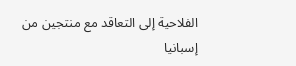الفلاحية إلى التعاقد مع منتجين من إسبانيا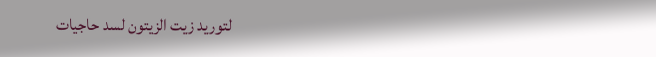لتوريد زيت الزيتون لسد حاجيات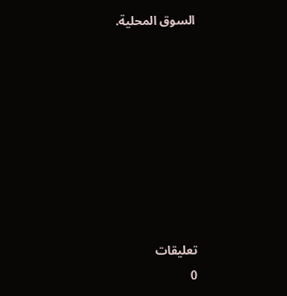السوق المحلية.








تعليقات
0